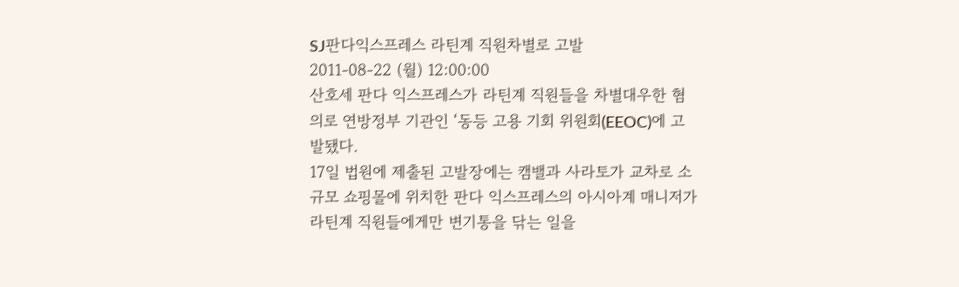SJ판다익스프레스 라틴계 직원차별로 고발
2011-08-22 (월) 12:00:00
산호세 판다 익스프레스가 라틴계 직원들을 차별대우한 혐의로 연방정부 기관인 ‘동등 고용 기회 위원회(EEOC)에 고발됐다.
17일 법원에 제출된 고발장에는 캠밸과 사라토가 교차로 소규모 쇼핑몰에 위치한 판다 익스프레스의 아시아계 매니저가 라틴계 직원들에게만 변기통을 닦는 일을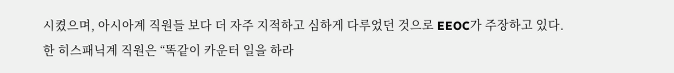시켰으며, 아시아계 직원들 보다 더 자주 지적하고 심하게 다루었던 것으로 EEOC가 주장하고 있다.
한 히스패닉계 직원은 “똑같이 카운터 일을 하라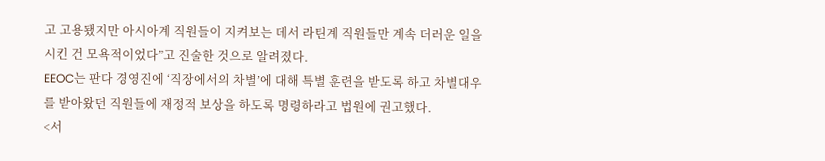고 고용됐지만 아시아계 직원들이 지켜보는 데서 라틴계 직원들만 계속 더러운 일을 시킨 건 모욕적이었다”고 진술한 것으로 알려졌다.
EEOC는 판다 경영진에 ‘직장에서의 차별’에 대해 특별 훈련을 받도록 하고 차별대우를 받아왔던 직원들에 재정적 보상을 하도록 명령하라고 법원에 권고했다.
<서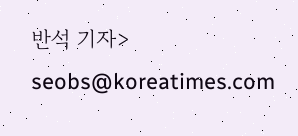반석 기자> seobs@koreatimes.com